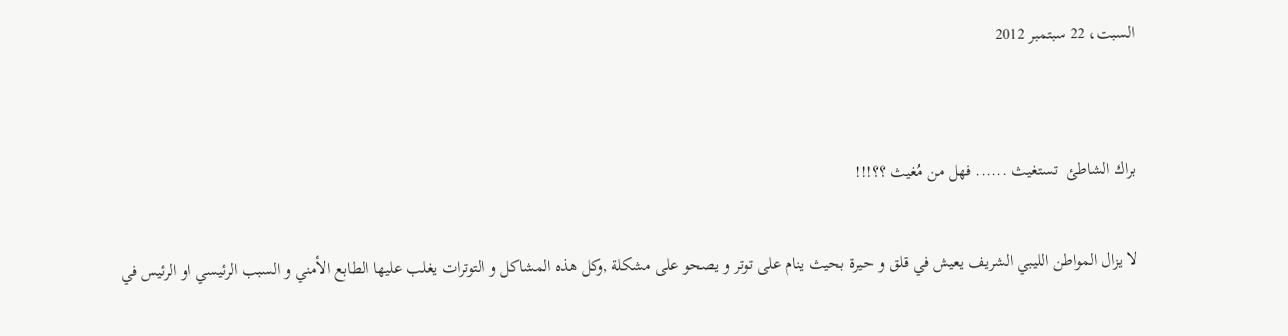السبت، 22 سبتمبر 2012


براك الشاطئ  تستغيث ...... فهل من مُغيث ؟؟!!!

لا يزال المواطن الليبي الشريف يعيش في قلق و حيرة بحيث ينام على توتر و يصحو على مشكلة ,وكل هذه المشاكل و التوترات يغلب عليها الطابع الأمني و السبب الرئيسي او الرئيس في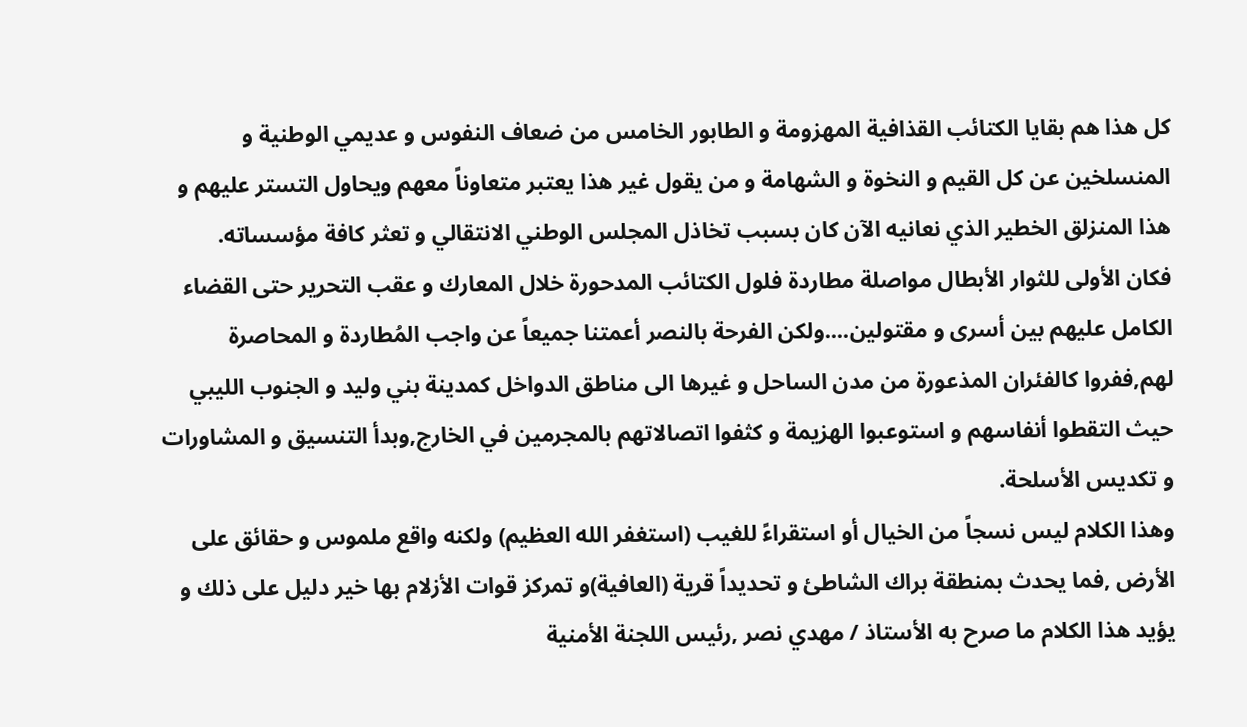كل هذا هم بقايا الكتائب القذافية المهزومة و الطابور الخامس من ضعاف النفوس و عديمي الوطنية و المنسلخين عن كل القيم و النخوة و الشهامة و من يقول غير هذا يعتبر متعاوناً معهم ويحاول التستر عليهم و هذا المنزلق الخطير الذي نعانيه الآن كان بسبب تخاذل المجلس الوطني الانتقالي و تعثر كافة مؤسساته.
فكان الأولى للثوار الأبطال مواصلة مطاردة فلول الكتائب المدحورة خلال المعارك و عقب التحرير حتى القضاء الكامل عليهم بين أسرى و مقتولين....ولكن الفرحة بالنصر أعمتنا جميعاً عن واجب المُطاردة و المحاصرة لهم,ففروا كالفئران المذعورة من مدن الساحل و غيرها الى مناطق الدواخل كمدينة بني وليد و الجنوب الليبي حيث التقطوا أنفاسهم و استوعبوا الهزيمة و كثفوا اتصالاتهم بالمجرمين في الخارج,وبدأ التنسيق و المشاورات  و تكديس الأسلحة.
وهذا الكلام ليس نسجاً من الخيال أو استقراءً للغيب (استغفر الله العظيم) ولكنه واقع ملموس و حقائق على الأرض ,فما يحدث بمنطقة براك الشاطئ و تحديداً قرية (العافية)و تمركز قوات الأزلام بها خير دليل على ذلك و يؤيد هذا الكلام ما صرح به الأستاذ / مهدي نصر ,رئيس اللجنة الأمنية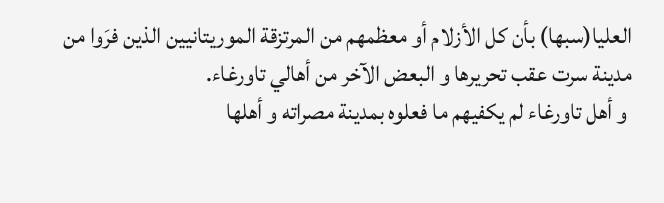العليا(سبها) بأن كل الأزلام أو معظمهم من المرتزقة الموريتانيين الذين فرَوا من مدينة سرت عقب تحريرها و البعض الآخر من أهالي تاورغاء.
 و أهل تاورغاء لم يكفيهم ما فعلوه بمدينة مصراته و أهلها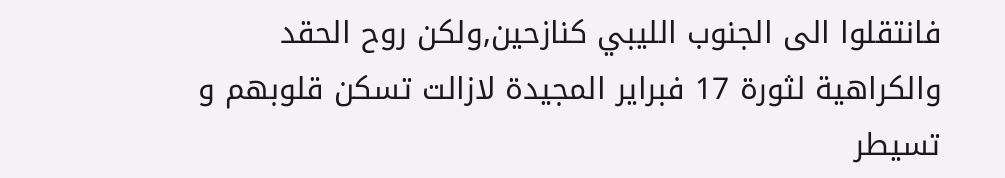فانتقلوا الى الجنوب الليبي كنازحين,ولكن روح الحقد والكراهية لثورة 17 فبراير المجيدة لازالت تسكن قلوبهم و تسيطر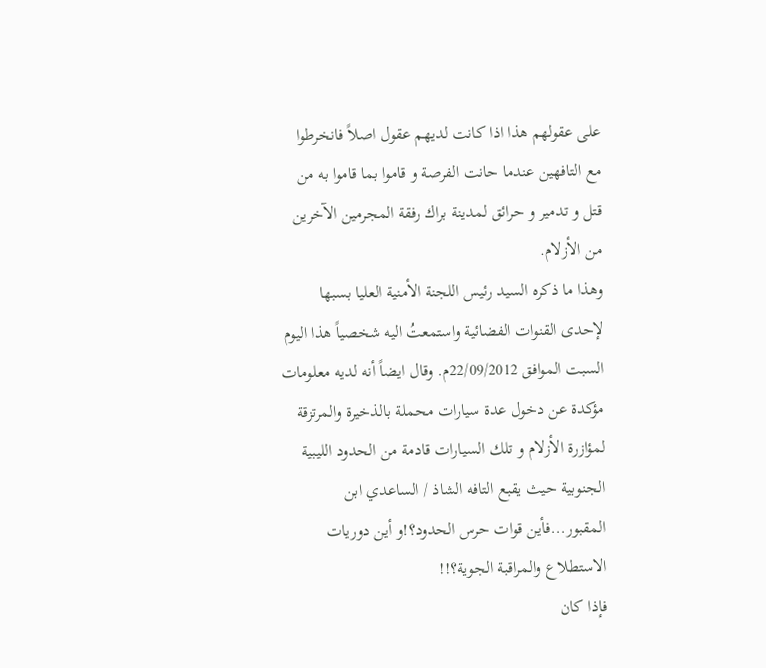على عقولهم هذا اذا كانت لديهم عقول اصلاً فانخرطوا مع التافهين عندما حانت الفرصة و قاموا بما قاموا به من قتل و تدمير و حرائق لمدينة براك رفقة المجرمين الآخرين من الأزلام.
وهذا ما ذكره السيد رئيس اللجنة الأمنية العليا بسبها لإحدى القنوات الفضائية واستمعتُ اليه شخصياً هذا اليوم السبت الموافق 22/09/2012م. وقال ايضاً أنه لديه معلومات مؤكدة عن دخول عدة سيارات محملة بالذخيرة والمرتزقة لمؤازرة الأزلام و تلك السيارات قادمة من الحدود الليبية الجنوبية حيث يقبع التافه الشاذ / الساعدي ابن المقبور...فأين قوات حرس الحدود؟!و أين دوريات الاستطلاع والمراقبة الجوية؟!!
فإذا كان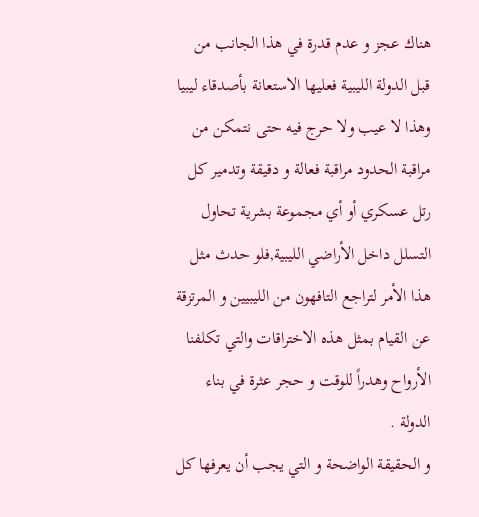هناك عجز و عدم قدرة في هذا الجانب من قبل الدولة الليبية فعليها الاستعانة بأصدقاء ليبيا وهذا لا عيب ولا حرج فيه حتى نتمكن من مراقبة الحدود مراقبة فعالة و دقيقة وتدمير كل رتل عسكري أو أي مجموعة بشرية تحاول التسلل داخل الأراضي الليبية,فلو حدث مثل هذا الأمر لتراجع التافهون من الليبيين و المرتزقة عن القيام بمثل هذه الاختراقات والتي تكلفنا الأرواح وهدراً للوقت و حجر عثرة في بناء الدولة .
و الحقيقة الواضحة و التي يجب أن يعرفها كل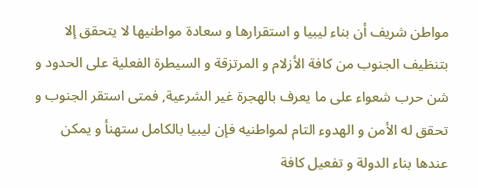مواطن شريف أن بناء ليبيا و استقرارها و سعادة مواطنيها لا يتحقق إلا بتنظيف الجنوب من كافة الأزلام و المرتزقة و السيطرة الفعلية على الحدود و شن حرب شعواء على ما يعرف بالهجرة غير الشرعية, فمتى استقر الجنوب و تحقق له الأمن و الهدوء التام لمواطنيه فإن ليبيا بالكامل ستهنأ و يمكن عندها بناء الدولة و تفعيل كافة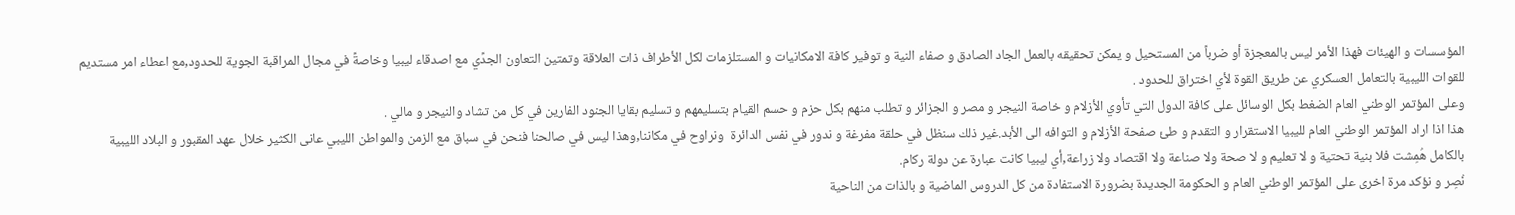المؤسسات و الهيئات فهذا الأمر ليس بالمعجزة أو ضرباً من المستحيل و يمكن تحقيقه بالعمل الجاد الصادق و صفاء النية و توفير كافة الامكانيات و المستلزمات لكل الأطراف ذات العلاقة وتمتين التعاون الجدًي مع اصدقاء ليبيا وخاصةً في مجال المراقبة الجوية للحدود,مع اعطاء امر مستديم للقوات الليبية بالتعامل العسكري عن طريق القوة لأي اختراق للحدود .
وعلى المؤتمر الوطني العام الضغط بكل الوسائل على كافة الدول التي تأوي الأزلام و خاصة النيجر و مصر و الجزائر و تطلب منهم بكل حزم و حسم القيام بتسليمهم و تسليم بقايا الجنود الفارين في كل من تشاد والنيجر و مالي .
هذا اذا اراد المؤتمر الوطني العام لليبيا الاستقرار و التقدم و طئ صفحة الأزلام و التوافه الى الأبد.غير ذلك سنظل في حلقة مفرغة و ندور في نفس الدائرة  ونراوح في مكاننا,وهذا ليس في صالحنا فنحن في سباق مع الزمن والمواطن الليبي عانى الكثير خلال عهد المقبور و البلاد الليبية بالكامل هُمِشت فلا بنية تحتية و لا تعليم و لا صحة ولا صناعة ولا اقتصاد ولا زراعة,أي ليبيا كانت عبارة عن دولة ركام.
نُصِر و نؤكد مرة اخرى على المؤتمر الوطني العام و الحكومة الجديدة بضرورة الاستفادة من كل الدروس الماضية و بالذات من الناحية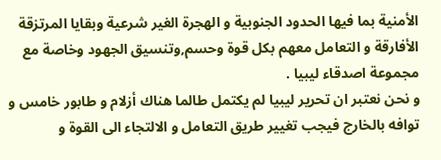الأمنية بما فيها الحدود الجنوبية و الهجرة الغير شرعية وبقايا المرتزقة الأفارقة و التعامل معهم بكل قوة وحسم,وتنسيق الجهود وخاصة مع مجموعة اصدقاء ليبيا .
و نحن نعتبر ان تحرير ليبيا لم يكتمل طالما هناك أزلام و طابور خامس و توافه بالخارج فيجب تغيير طريق التعامل و الالتجاء الى القوة و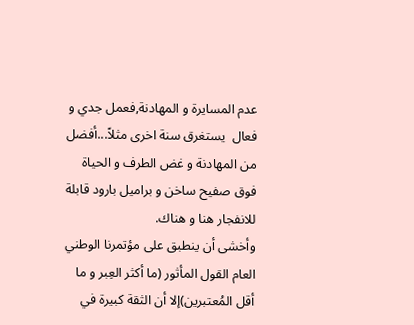عدم المسايرة و المهادنة,فعمل جدي و فعال  يستغرق سنة اخرى مثلاً...أفضل من المهادنة و غض الطرف و الحياة فوق صفيح ساخن و براميل بارود قابلة للانفجار هنا و هناك.
وأخشى أن ينطبق على مؤتمرنا الوطني العام القول المأثور (ما أكثر العِبر و ما أقل المُعتبرين)إلا أن الثقة كبيرة في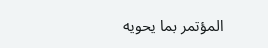المؤتمر بما يحويه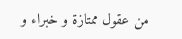من عقول ممتازة و خبراء و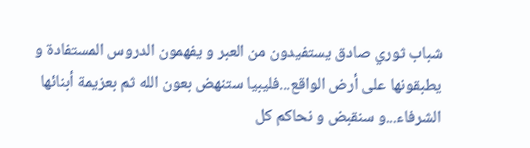شباب ثوري صادق يستفيدون من العبر و يفهمون الدروس المستفادة و يطبقونها على أرض الواقع...فليبيا ستنهض بعون الله ثم بعزيمة أبنائها الشرفاء...و سنقبض و نحاكم كل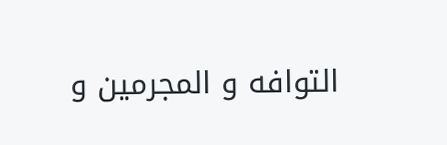التوافه و المجرمين و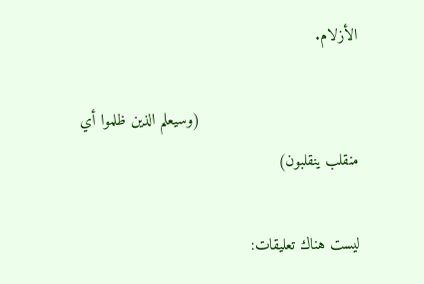الأزلام.

                                  (وسيعلم الذين ظلموا أي منقلب ينقلبون)

ليست هناك تعليقات: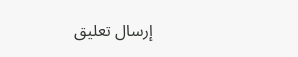إرسال تعليق